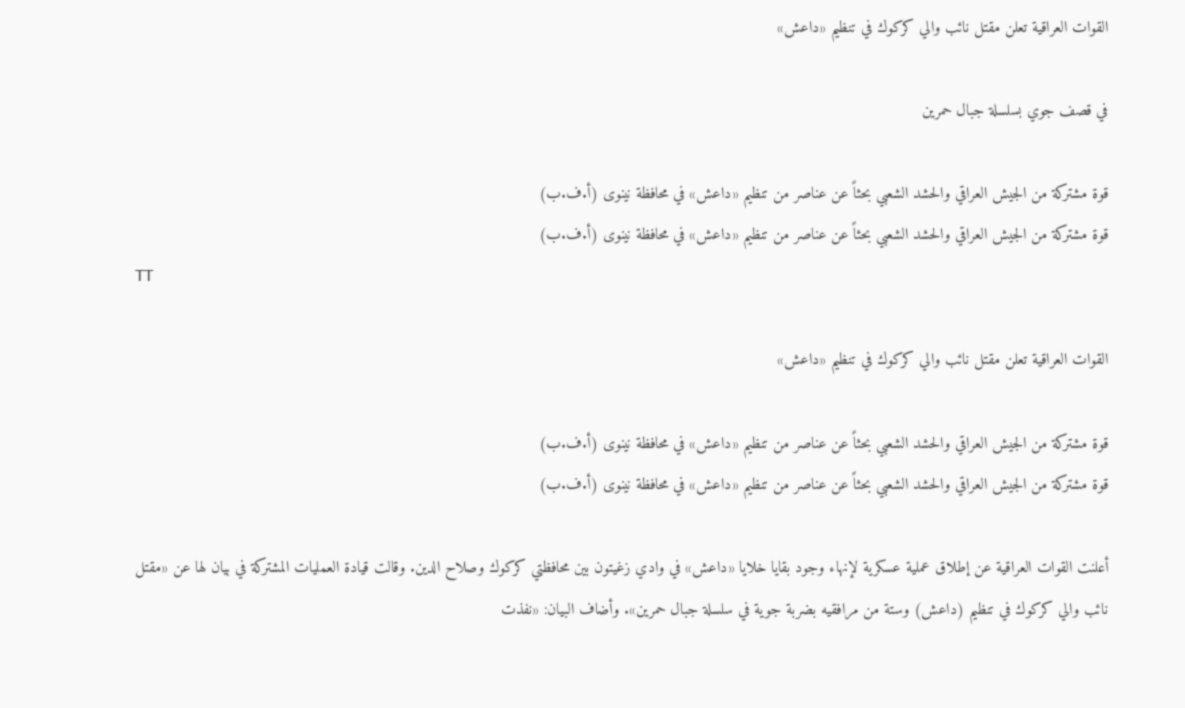القوات العراقية تعلن مقتل نائب والي كركوك في تنظيم «داعش»

في قصف جوي بسلسلة جبال حمرين

قوة مشتركة من الجيش العراقي والحشد الشعبي بحثاً عن عناصر من تنظيم «داعش» في محافظة نينوى (أ.ف.ب)
قوة مشتركة من الجيش العراقي والحشد الشعبي بحثاً عن عناصر من تنظيم «داعش» في محافظة نينوى (أ.ف.ب)
TT

القوات العراقية تعلن مقتل نائب والي كركوك في تنظيم «داعش»

قوة مشتركة من الجيش العراقي والحشد الشعبي بحثاً عن عناصر من تنظيم «داعش» في محافظة نينوى (أ.ف.ب)
قوة مشتركة من الجيش العراقي والحشد الشعبي بحثاً عن عناصر من تنظيم «داعش» في محافظة نينوى (أ.ف.ب)

أعلنت القوات العراقية عن إطلاق عملية عسكرية لإنهاء وجود بقايا خلايا «داعش» في وادي زغيتون بين محافظتي كركوك وصلاح الدين. وقالت قيادة العمليات المشتركة في بيان لها عن «مقتل نائب والي كركوك في تنظيم (داعش) وستة من مرافقيه بضربة جوية في سلسلة جبال حمرين». وأضاف البيان: «نفذت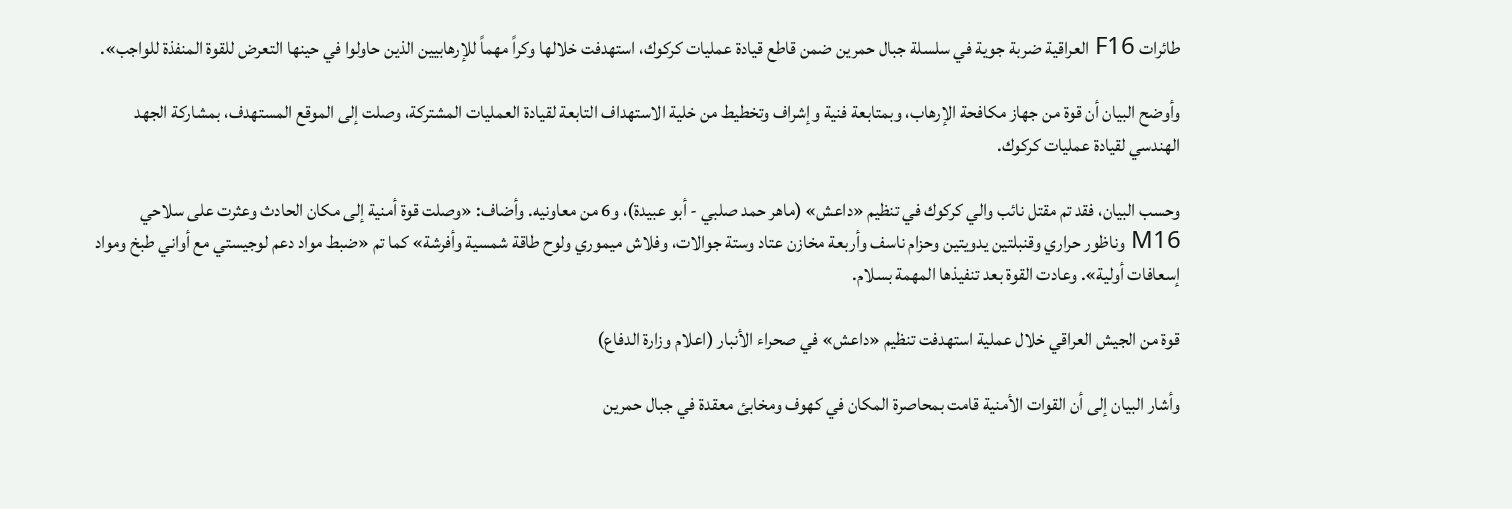طائرات F16 العراقية ضربة جوية في سلسلة جبال حمرين ضمن قاطع قيادة عمليات كركوك، استهدفت خلالها وكراً مهماً للإرهابيين الذين حاولوا في حينها التعرض للقوة المنفذة للواجب».

وأوضح البيان أن قوة من جهاز مكافحة الإرهاب، وبمتابعة فنية وإشراف وتخطيط من خلية الاستهداف التابعة لقيادة العمليات المشتركة، وصلت إلى الموقع المستهدف، بمشاركة الجهد الهندسي لقيادة عمليات كركوك.

وحسب البيان، فقد تم مقتل نائب والي كركوك في تنظيم «داعش» (ماهر حمد صلبي - أبو عبيدة)، و6 من معاونيه. وأضاف: «وصلت قوة أمنية إلى مكان الحادث وعثرت على سلاحي M16 وناظور حراري وقنبلتين يدويتين وحزام ناسف وأربعة مخازن عتاد وستة جوالات، وفلاش ميموري ولوح طاقة شمسية وأفرشة» كما تم «ضبط مواد دعم لوجيستي مع أواني طبخ ومواد إسعافات أولية». وعادت القوة بعد تنفيذها المهمة بسلام.

قوة من الجيش العراقي خلال عملية استهدفت تنظيم «داعش» في صحراء الأنبار (اعلام وزارة الدفاع)

وأشار البيان إلى أن القوات الأمنية قامت بمحاصرة المكان في كهوف ومخابئ معقدة في جبال حمرين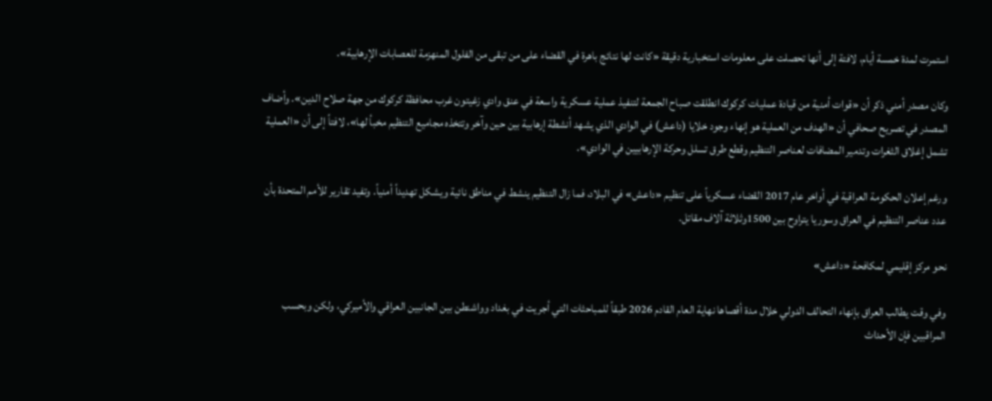استمرت لمدة خمسة أيام، لافتة إلى أنها تحصلت على معلومات استخبارية دقيقة «كانت لها نتائج باهرة في القضاء على من تبقى من الفلول المنهزمة للعصابات الإرهابية».

وكان مصدر أمني ذكر أن «قوات أمنية من قيادة عمليات كركوك انطلقت صباح الجمعة لتنفيذ عملية عسكرية واسعة في عنق وادي زغيتون غرب محافظة كركوك من جهة صلاح الدين». وأضاف المصدر في تصريح صحافي أن «الهدف من العملية هو إنهاء وجود خلايا (داعش) في الوادي الذي يشهد أنشطة إرهابية بين حين وآخر وتتخذه مجاميع التنظيم مخبأ لها»، لافتاً إلى أن «العملية تشمل إغلاق الثغرات وتدمير المضافات لعناصر التنظيم وقطع طرق تسلل وحركة الإرهابيين في الوادي».

ورغم إعلان الحكومة العراقية في أواخر عام 2017 القضاء عسكرياً على تنظيم «داعش» في البلاد، فما زال التنظيم ينشط في مناطق نائية ويشكل تهديداً أمنياً. وتفيد تقارير للأمم المتحدة بأن عدد عناصر التنظيم في العراق وسوريا يتراوح بين 1500وثلاثة آلاف مقاتل.

نحو مركز إقليمي لمكافحة «داعش»

وفي وقت يطالب العراق بإنهاء التحالف الدولي خلال مدة أقصاها نهاية العام القادم 2026 طبقاً للمباحثات التي أجريت في بغداد وواشنطن بين الجانبين العراقي والأميركي، ولكن وبحسب المراقبين فإن الأحداث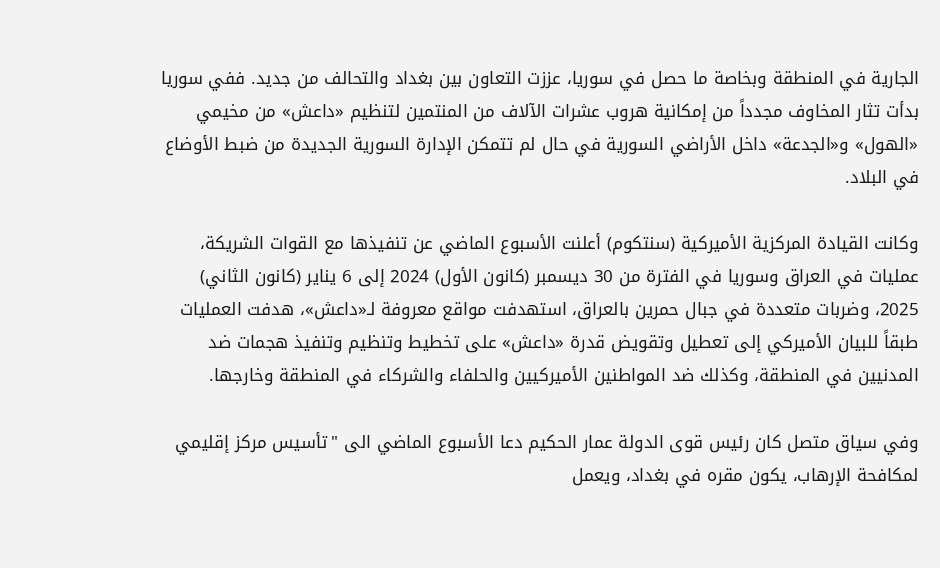الجارية في المنطقة وبخاصة ما حصل في سوريا، عززت التعاون بين بغداد والتحالف من جديد. ففي سوريا بدأت تثار المخاوف مجدداً من إمكانية هروب عشرات الآلاف من المنتمين لتنظيم «داعش» من مخيمي «الهول» و«الجدعة» داخل الأراضي السورية في حال لم تتمكن الإدارة السورية الجديدة من ضبط الأوضاع في البلاد.

وكانت القيادة المركزية الأميركية (سنتكوم) أعلنت الأسبوع الماضي عن تنفيذها مع القوات الشريكة، عمليات في العراق وسوريا في الفترة من 30 ديسمبر (كانون الأول) 2024 إلى 6 يناير (كانون الثاني) 2025، وضربات متعددة في جبال حمرين بالعراق، استهدفت مواقع معروفة لـ«داعش»، هدفت العمليات طبقاً للبيان الأميركي إلى تعطيل وتقويض قدرة «داعش» على تخطيط وتنظيم وتنفيذ هجمات ضد المدنيين في المنطقة، وكذلك ضد المواطنين الأميركيين والحلفاء والشركاء في المنطقة وخارجها.

وفي سياق متصل كان رئيس قوى الدولة عمار الحكيم دعا الأسبوع الماضي الى "تأسيس مركز إقليمي لمكافحة الإرهاب، يكون مقره في بغداد، ويعمل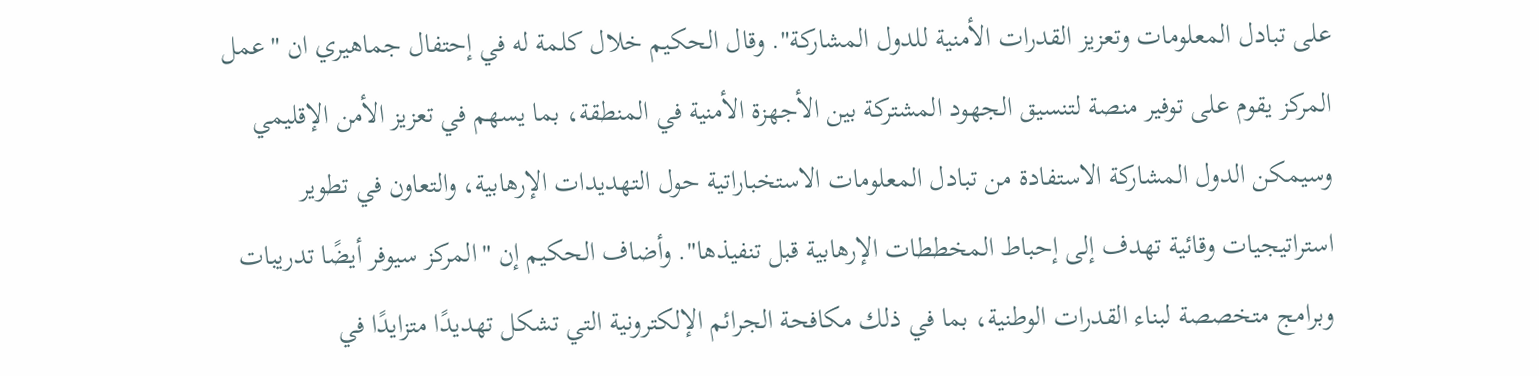على تبادل المعلومات وتعزيز القدرات الأمنية للدول المشاركة". وقال الحكيم خلال كلمة له في إحتفال جماهيري ان "عمل المركز يقوم على توفير منصة لتنسيق الجهود المشتركة بين الأجهزة الأمنية في المنطقة، بما يسهم في تعزيز الأمن الإقليمي وسيمكن الدول المشاركة الاستفادة من تبادل المعلومات الاستخباراتية حول التهديدات الإرهابية، والتعاون في تطوير استراتيجيات وقائية تهدف إلى إحباط المخططات الإرهابية قبل تنفيذها". وأضاف الحكيم إن "المركز سيوفر أيضًا تدريبات وبرامج متخصصة لبناء القدرات الوطنية، بما في ذلك مكافحة الجرائم الإلكترونية التي تشكل تهديدًا متزايدًا في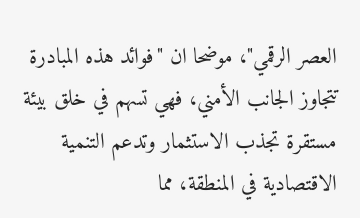العصر الرقمي"، موضحا ان "فوائد هذه المبادرة تتجاوز الجانب الأمني، فهي تسهم في خلق بيئة مستقرة تجذب الاستثمار وتدعم التنمية الاقتصادية في المنطقة، مما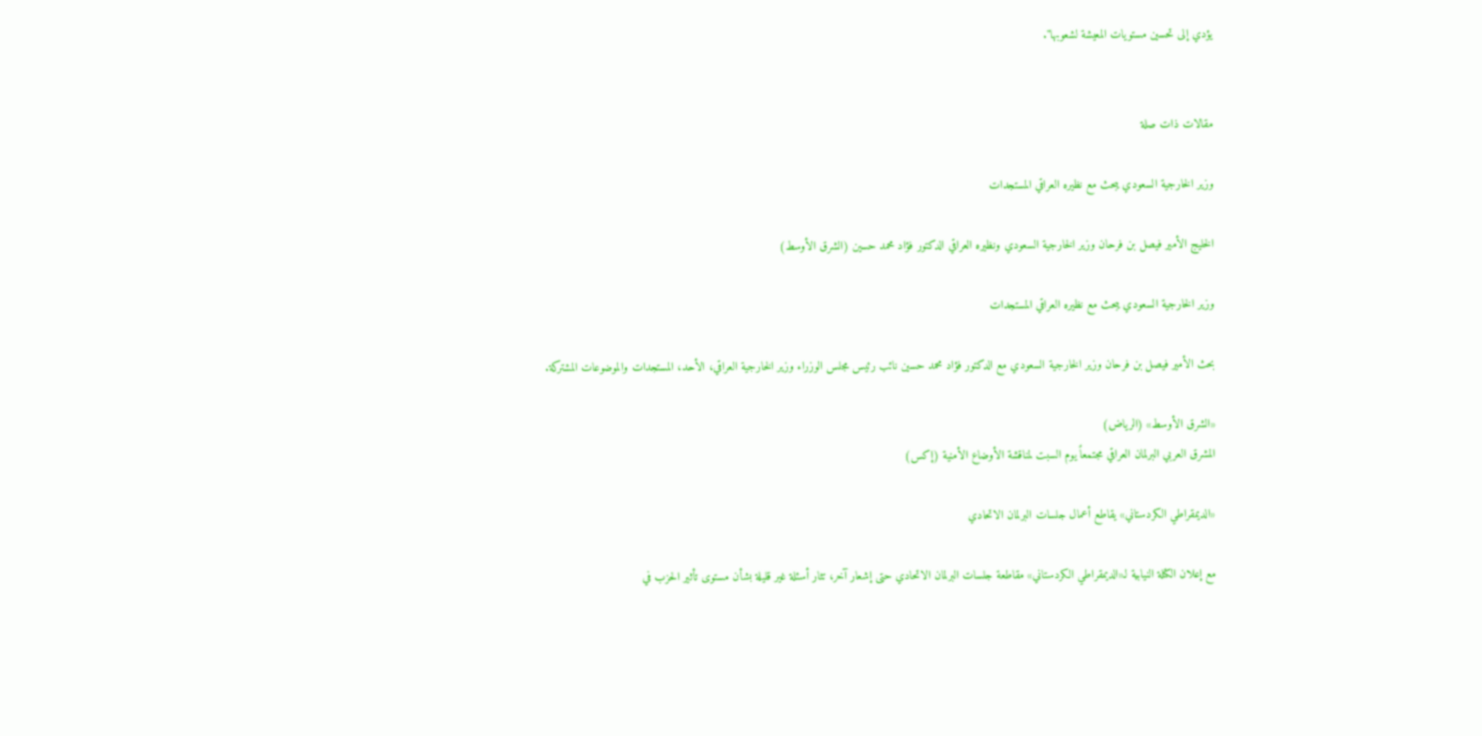يؤدي إلى تحسين مستويات المعيشة لشعوبها".


مقالات ذات صلة

وزير الخارجية السعودي يبحث مع نظيره العراقي المستجدات

الخليج الأمير فيصل بن فرحان وزير الخارجية السعودي ونظيره العراقي الدكتور فؤاد محمد حسين (الشرق الأوسط)

وزير الخارجية السعودي يبحث مع نظيره العراقي المستجدات

بحث الأمير فيصل بن فرحان وزير الخارجية السعودي مع الدكتور فؤاد محمد حسين نائب رئيس مجلس الوزراء وزير الخارجية العراقي، الأحد، المستجدات والموضوعات المشتركة.

«الشرق الأوسط» (الرياض)
المشرق العربي البرلمان العراقي مجتمعاً يوم السبت لمناقشة الأوضاع الأمنية (إكس)

«الديمقراطي الكردستاني» يقاطع أعمال جلسات البرلمان الاتحادي

مع إعلان الكتلة النيابية لـ«الديمقراطي الكردستاني» مقاطعة جلسات البرلمان الاتحادي حتى إشعار آخر، تثار أسئلة غير قليلة بشأن مستوى تأثير الحزب في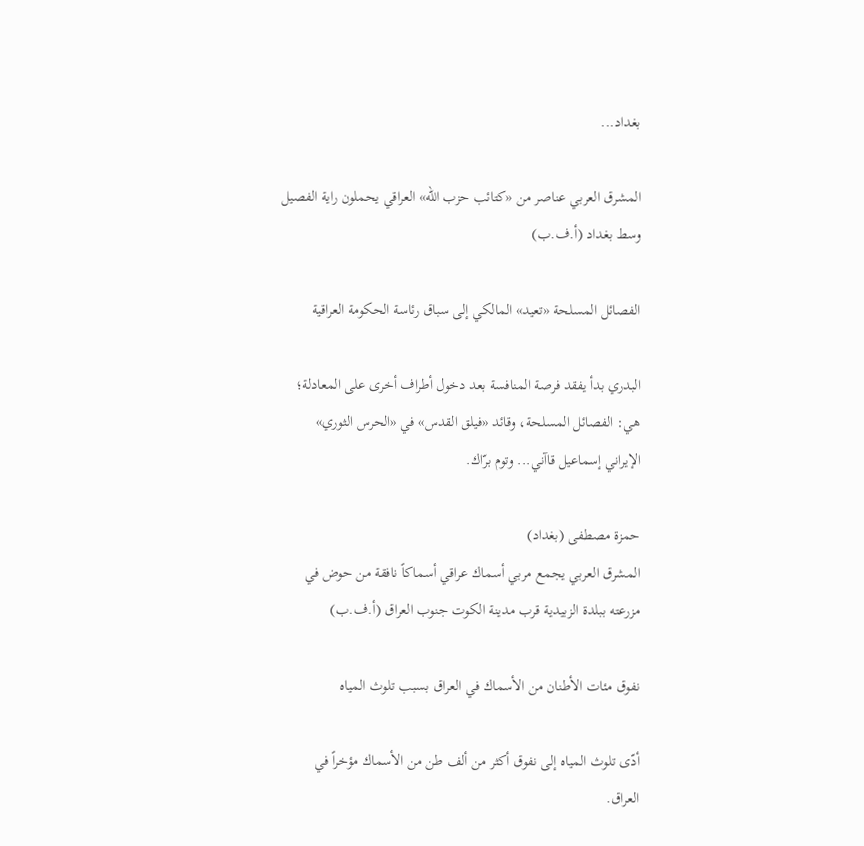بغداد...

المشرق العربي عناصر من «كتائب حزب الله» العراقي يحملون راية الفصيل وسط بغداد (أ.ف.ب)

الفصائل المسلحة «تعيد» المالكي إلى سباق رئاسة الحكومة العراقية

البدري بدأ يفقد فرصة المنافسة بعد دخول أطراف أخرى على المعادلة؛ هي: الفصائل المسلحة، وقائد «فيلق القدس» في «الحرس الثوري» الإيراني إسماعيل قاآني... وتوم برّاك.

حمزة مصطفى (بغداد)
المشرق العربي يجمع مربي أسماك عراقي أسماكاً نافقة من حوض في مزرعته ببلدة الزبيدية قرب مدينة الكوت جنوب العراق (أ.ف.ب)

نفوق مئات الأطنان من الأسماك في العراق بسبب تلوث المياه

أدّى تلوث المياه إلى نفوق أكثر من ألف طن من الأسماك مؤخراً في العراق.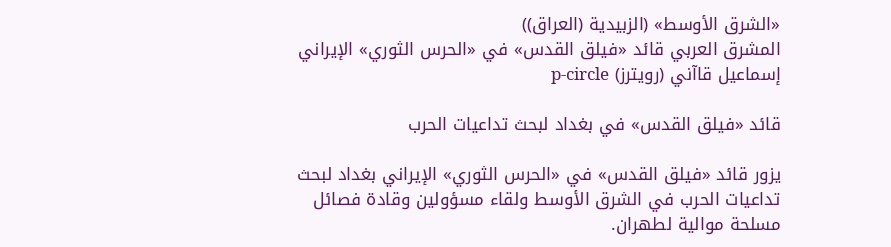«الشرق الأوسط» (الزبيدية (العراق))
المشرق العربي قائد «فيلق القدس» في «الحرس الثوري» الإيراني إسماعيل قاآني (رويترز) p-circle

قائد «فيلق القدس» في بغداد لبحث تداعيات الحرب

يزور قائد «فيلق القدس» في «الحرس الثوري» الإيراني بغداد لبحث تداعيات الحرب في الشرق الأوسط ولقاء مسؤولين وقادة فصائل مسلحة موالية لطهران.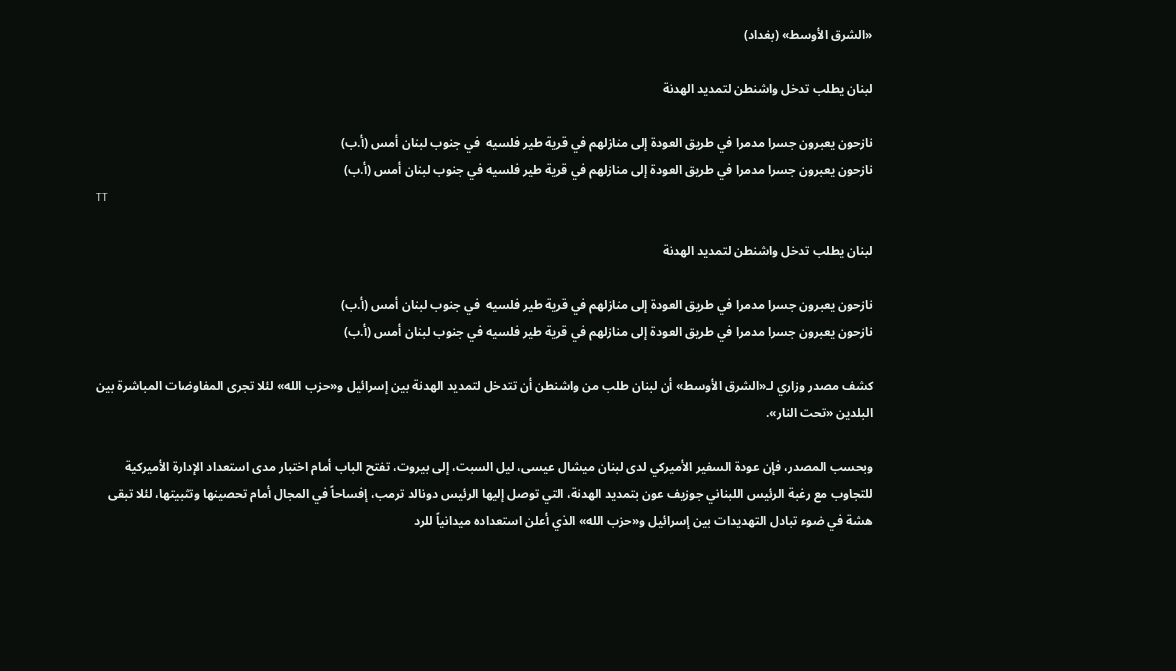«الشرق الأوسط» (بغداد)

لبنان يطلب تدخل واشنطن لتمديد الهدنة

نازحون يعبرون جسرا مدمرا في طريق العودة إلى منازلهم في قرية طير فلسيه  في جنوب لبنان أمس (أ.ب)
نازحون يعبرون جسرا مدمرا في طريق العودة إلى منازلهم في قرية طير فلسيه في جنوب لبنان أمس (أ.ب)
TT

لبنان يطلب تدخل واشنطن لتمديد الهدنة

نازحون يعبرون جسرا مدمرا في طريق العودة إلى منازلهم في قرية طير فلسيه  في جنوب لبنان أمس (أ.ب)
نازحون يعبرون جسرا مدمرا في طريق العودة إلى منازلهم في قرية طير فلسيه في جنوب لبنان أمس (أ.ب)

كشف مصدر وزاري لـ«الشرق الأوسط» أن لبنان طلب من واشنطن أن تتدخل لتمديد الهدنة بين إسرائيل و«حزب الله» لئلا تجرى المفاوضات المباشرة بين البلدين «تحت النار».

وبحسب المصدر، فإن عودة السفير الأميركي لدى لبنان ميشال عيسى، ليل السبت، إلى بيروت، تفتح الباب أمام اختبار مدى استعداد الإدارة الأميركية للتجاوب مع رغبة الرئيس اللبناني جوزيف عون بتمديد الهدنة، التي توصل إليها الرئيس دونالد ترمب، إفساحاً في المجال أمام تحصينها وتثبيتها، لئلا تبقى هشة في ضوء تبادل التهديدات بين إسرائيل و«حزب الله» الذي أعلن استعداده ميدانياً للرد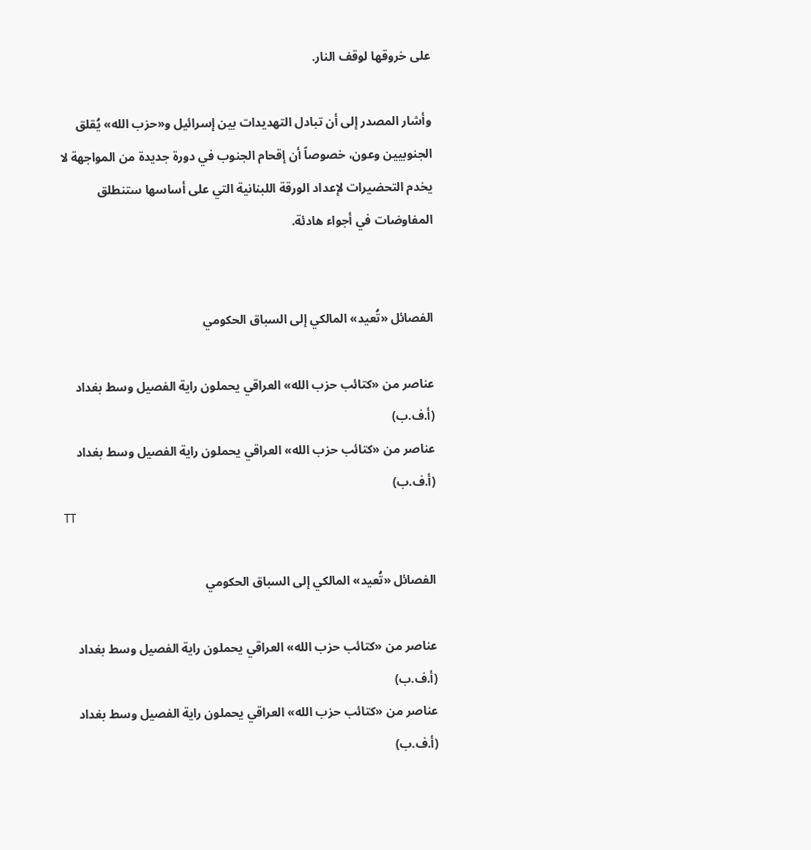على خروقها لوقف النار.

وأشار المصدر إلى أن تبادل التهديدات بين إسرائيل و«حزب الله» يُقلق الجنوبيين وعون، خصوصاً أن إقحام الجنوب في دورة جديدة من المواجهة لا يخدم التحضيرات لإعداد الورقة اللبنانية التي على أساسها ستنطلق المفاوضات في أجواء هادئة.


الفصائل «تُعيد» المالكي إلى السباق الحكومي

عناصر من «كتائب حزب الله» العراقي يحملون راية الفصيل وسط بغداد (أ.ف.ب)
عناصر من «كتائب حزب الله» العراقي يحملون راية الفصيل وسط بغداد (أ.ف.ب)
TT

الفصائل «تُعيد» المالكي إلى السباق الحكومي

عناصر من «كتائب حزب الله» العراقي يحملون راية الفصيل وسط بغداد (أ.ف.ب)
عناصر من «كتائب حزب الله» العراقي يحملون راية الفصيل وسط بغداد (أ.ف.ب)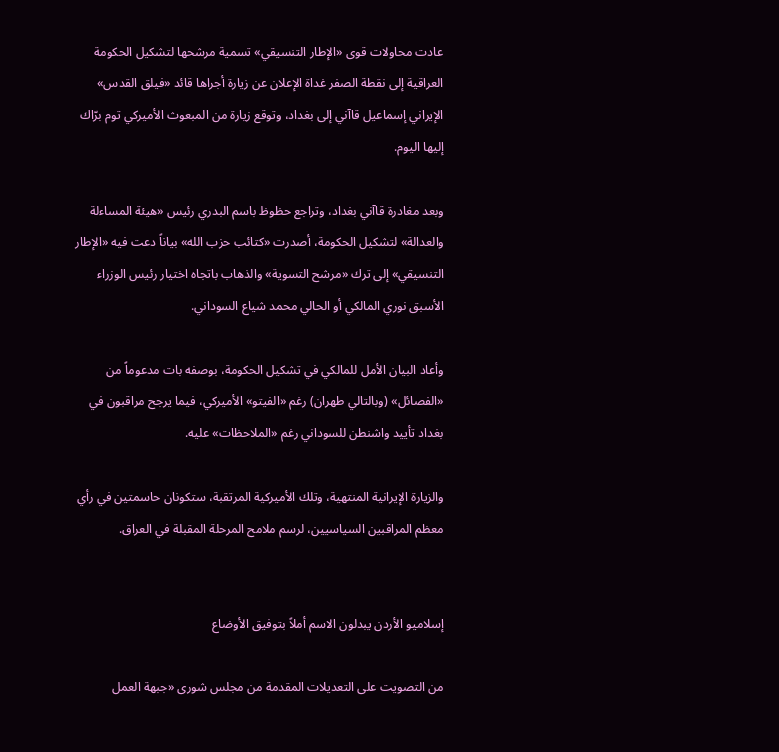عادت محاولات قوى «الإطار التنسيقي» تسمية مرشحها لتشكيل الحكومة العراقية إلى نقطة الصفر غداة الإعلان عن زيارة أجراها قائد «فيلق القدس» الإيراني إسماعيل قاآني إلى بغداد، وتوقع زيارة من المبعوث الأميركي توم برّاك إليها اليوم.

وبعد مغادرة قاآني بغداد، وتراجع حظوظ باسم البدري رئيس «هيئة المساءلة والعدالة» لتشكيل الحكومة، أصدرت «كتائب حزب الله» بياناً دعت فيه «الإطار التنسيقي» إلى ترك «مرشح التسوية» والذهاب باتجاه اختيار رئيس الوزراء الأسبق نوري المالكي أو الحالي محمد شياع السوداني.

وأعاد البيان الأمل للمالكي في تشكيل الحكومة، بوصفه بات مدعوماً من «الفصائل» (وبالتالي طهران) رغم «الفيتو» الأميركي، فيما يرجح مراقبون في بغداد تأييد واشنطن للسوداني رغم «الملاحظات» عليه.

والزيارة الإيرانية المنتهية، وتلك الأميركية المرتقبة، ستكونان حاسمتين في رأي معظم المراقبين السياسيين، لرسم ملامح المرحلة المقبلة في العراق.


إسلاميو الأردن يبدلون الاسم أملاً بتوفيق الأوضاع

من التصويت على التعديلات المقدمة من مجلس شورى «جبهة العمل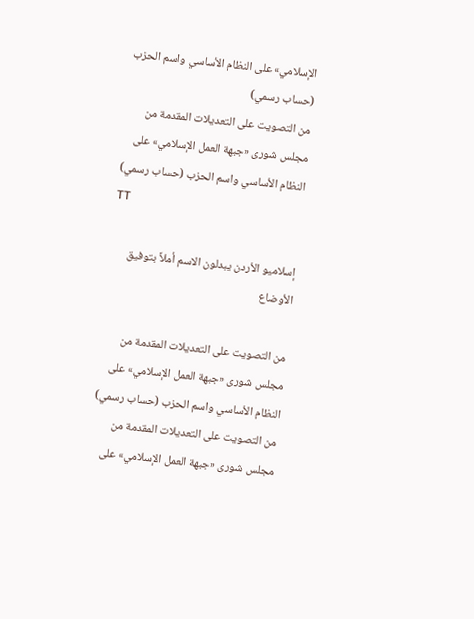الإسلامي» على النظام الأساسي واسم الحزب (حساب رسمي)
من التصويت على التعديلات المقدمة من مجلس شورى «جبهة العمل الإسلامي» على النظام الأساسي واسم الحزب (حساب رسمي)
TT

إسلاميو الأردن يبدلون الاسم أملاً بتوفيق الأوضاع

من التصويت على التعديلات المقدمة من مجلس شورى «جبهة العمل الإسلامي» على النظام الأساسي واسم الحزب (حساب رسمي)
من التصويت على التعديلات المقدمة من مجلس شورى «جبهة العمل الإسلامي» على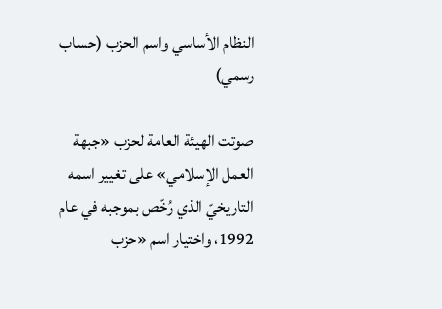النظام الأساسي واسم الحزب (حساب رسمي)

صوتت الهيئة العامة لحزب «جبهة العمل الإسلامي» على تغيير اسمه التاريخيّ الذي رُخّص بموجبه في عام 1992، واختيار اسم «حزب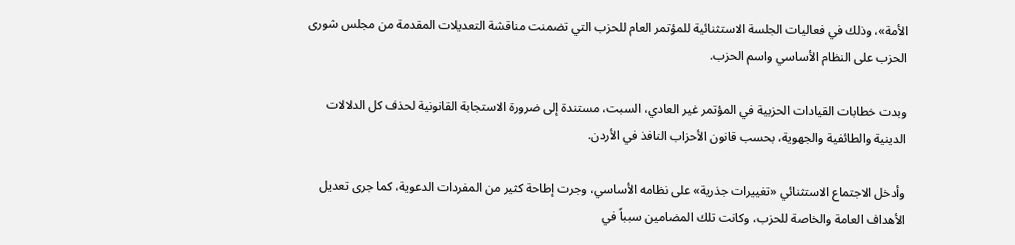الأمة»، وذلك في فعاليات الجلسة الاستثنائية للمؤتمر العام للحزب التي تضمنت مناقشة التعديلات المقدمة من مجلس شورى الحزب على النظام الأساسي واسم الحزب.

وبدت خطابات القيادات الحزبية في المؤتمر غير العادي، السبت، مستندة إلى ضرورة الاستجابة القانونية لحذف كل الدلالات الدينية والطائفية والجهوية، بحسب قانون الأحزاب النافذ في الأردن.

وأدخل الاجتماع الاستثنائي «تغييرات جذرية» على نظامه الأساسي، وجرت إطاحة كثير من المفردات الدعوية، كما جرى تعديل الأهداف العامة والخاصة للحزب، وكانت تلك المضامين سبباً في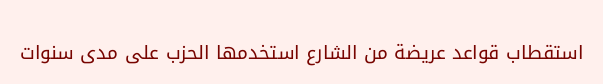استقطاب قواعد عريضة من الشارع استخدمها الحزب على مدى سنوات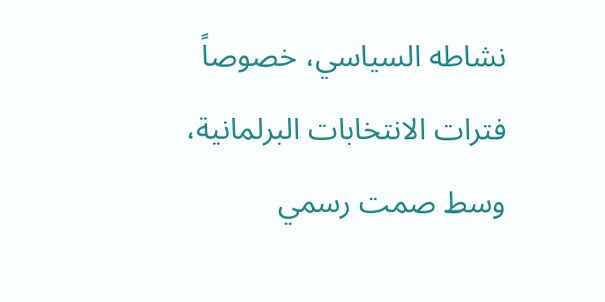نشاطه السياسي، خصوصاً فترات الانتخابات البرلمانية، وسط صمت رسمي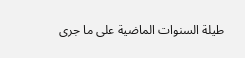طيلة السنوات الماضية على ما جرى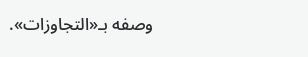وصفه بـ«التجاوزات».